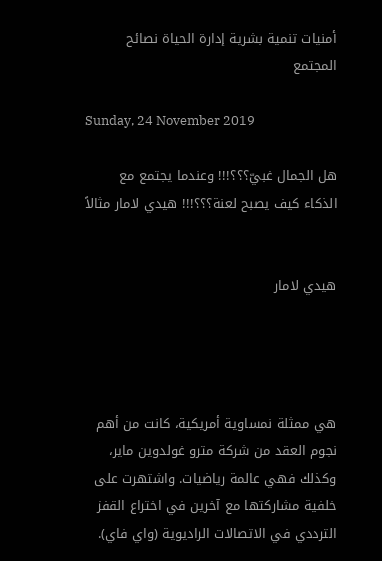أمنيات تنمية بشرية إدارة الحياة نصائح المجتمع

Sunday, 24 November 2019

هل الجمال غبيّ؟؟؟!!! وعندما يجتمع مع الذكاء كيف يصبح لعنة؟؟؟!!! هيدي لامار مثالاً


هيدي لامار




هي ممثلة نمساوية أمريكية، كانت من أهم نجوم العقد من شركة مترو غولدوين ماير، وكذلك فهي عالمة رياضيات. واشتهرت على خلفية مشاركتها مع آخرين في اختراع القفز الترددي في الاتصالات الراديوية (واي فاي).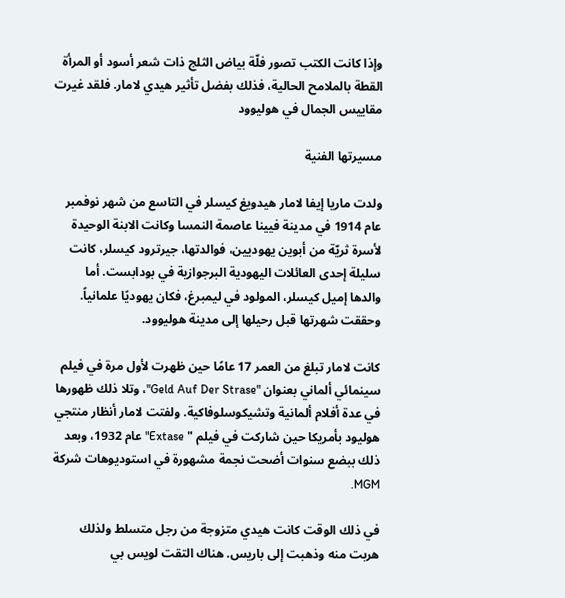وإذا كانت الكتب تصور فلّة بياض الثلج ذات شعر أسود أو المرأة القطة بالملامح الحالية، فذلك بفضل تأثير هيدي لامار. فلقد غيرت مقاييس الجمال في هوليوود

مسيرتها الفنية

ولدت ماريا إيفا لامار هيدويغ كيسلر في التاسع من شهر نوفمبر عام 1914 في مدينة فيينا عاصمة النمسا وكانت الابنة الوحيدة لأسرة ثريّة من أبوين يهوديين، فوالدتها، جيرترود كيسلر، كانت سليلة إحدى العائلات اليهودية البرجوازية في بودابست. أما والدها إميل كيسلر، المولود في ليمبرغ، فكان يهوديًا علمانياً. وحققت شهرتها قبل رحيلها إلى مدينة هوليوود.

كانت لامار تبلغ من العمر 17 عامًا حين ظهرت لأول مرة في فيلم سينمائي ألماني بعنوان "Geld Auf Der Strase"، وتلا ذلك ظهورها في عدة أفلام ألمانية وتشيكوسلوفاكية. ولفتت لامار أنظار منتجي هوليود بأمريكا حين شاركت في فيلم " Extase" عام 1932، وبعد ذلك ببضع سنوات أضحت نجمة مشهورة في استوديوهات شركة MGM.

في ذلك الوقت كانت هيدي متزوجة من رجل متسلط ولذلك هربت منه وذهبت إلى باريس. هناك التقت لويس بي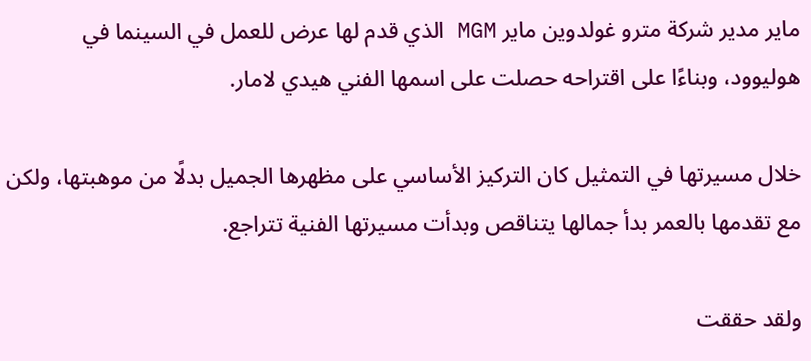ماير مدير شركة مترو غولدوين ماير MGM الذي قدم لها عرض للعمل في السينما في هوليوود، وبناءًا على اقتراحه حصلت على اسمها الفني هيدي لامار.

خلال مسيرتها في التمثيل كان التركيز الأساسي على مظهرها الجميل بدلًا من موهبتها، ولكن مع تقدمها بالعمر بدأ جمالها يتناقص وبدأت مسيرتها الفنية تتراجع.

ولقد حققت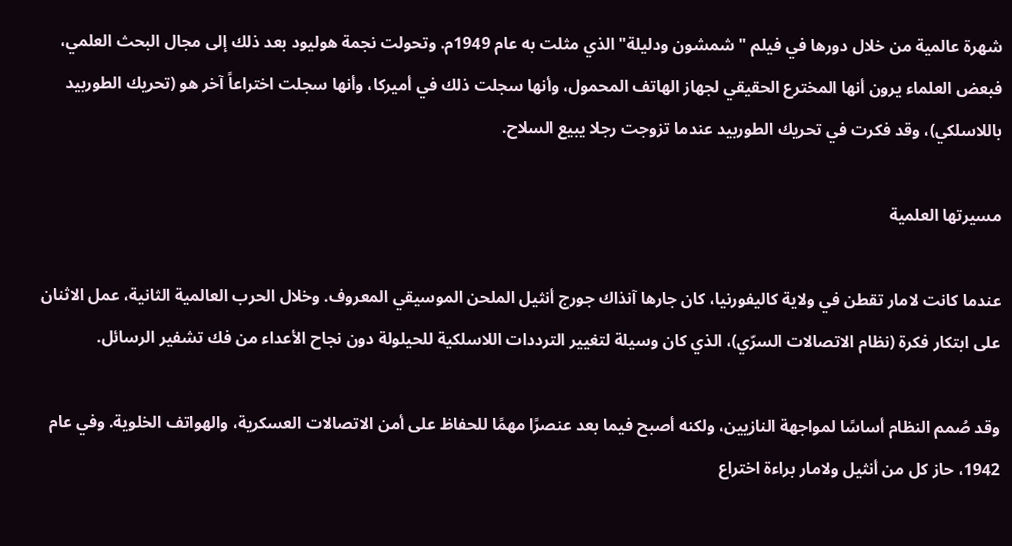شهرة عالمية من خلال دورها في فيلم "شمشون ودليلة" الذي مثلت به عام 1949م. وتحولت نجمة هوليود بعد ذلك إلى مجال البحث العلمي، فبعض العلماء يرون أنها المخترع الحقيقي لجهاز الهاتف المحمول، وأنها سجلت ذلك في أميركا، وأنها سجلت اختراعاً آخر هو (تحريك الطوربيد باللاسلكي)، وقد فكرت في تحريك الطوربيد عندما تزوجت رجلا يبيع السلاح.

مسيرتها العلمية

عندما كانت لامار تقطن في ولاية كاليفورنيا، كان جارها آنذاك جورج أنثيل الملحن الموسيقي المعروف. وخلال الحرب العالمية الثانية، عمل الاثنان على ابتكار فكرة (نظام الاتصالات السرّي)، الذي كان وسيلة لتغيير الترددات اللاسلكية للحيلولة دون نجاح الأعداء من فك تشفير الرسائل.

وقد صُمم النظام أساسًا لمواجهة النازيين، ولكنه أصبح فيما بعد عنصرًا مهمًا للحفاظ على أمن الاتصالات العسكرية، والهواتف الخلوية. وفي عام 1942، حاز كل من أنثيل ولامار براءة اختراع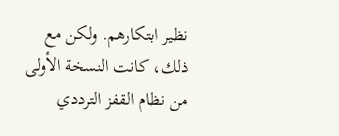نظير ابتكارهم. ولكن مع ذلك، كانت النسخة الأولى من نظام القفز الترددي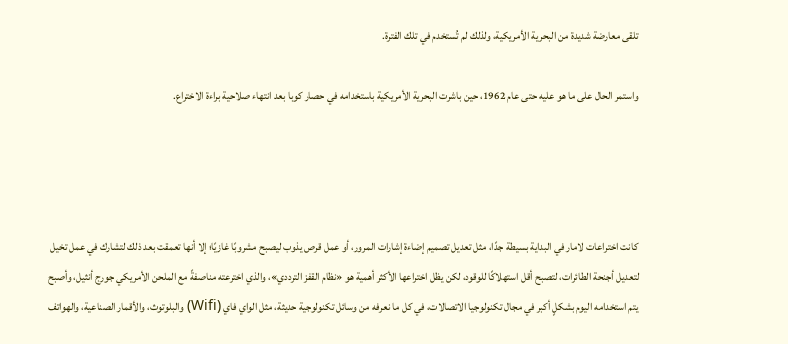تلقى معارضة شديدة من البحرية الأمريكية، ولذلك لم تُستخدم في تلك الفترة.

واستمر الحال على ما هو عليه حتى عام 1962، حين باشرت البحرية الأمريكية باستخدامه في حصار كوبا بعد انتهاء صلاحية براءة الاختراع.




كانت اختراعات لامار في البداية بسيطة جدًا، مثل تعديل تصميم إضاءة إشارات المرور، أو عمل قرص يذوب ليصبح مشروبًا غازيًا؛ إلا أنها تعمقت بعد ذلك لتشارك في عمل تخيل لتعديل أجنحة الطائرات، لتصبح أقل استهلاكًا للوقود، لكن يظل اختراعها الأكثر أهمية هو «نظام القفز الترددي»، والذي اخترعته مناصفةً مع الملحن الأمريكي جورج أنثيل، وأصبح يتم استخدامه اليوم بشكلٍ أكبر في مجال تكنولوجيا الاتصالات، في كل ما نعرفه من وسائل تكنولوجية حديثة، مثل الواي فاي (Wifi) والبلوتوث، والأقمار الصناعية، والهواتف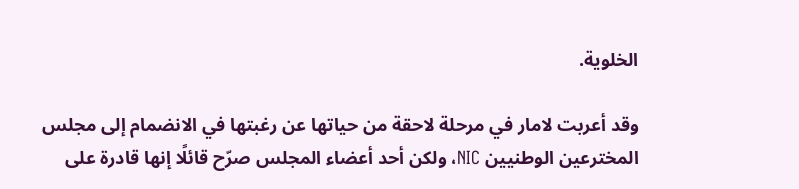الخلوية.

وقد أعربت لامار في مرحلة لاحقة من حياتها عن رغبتها في الانضمام إلى مجلس المخترعين الوطنيين NIC، ولكن أحد أعضاء المجلس صرّح قائلًا إنها قادرة على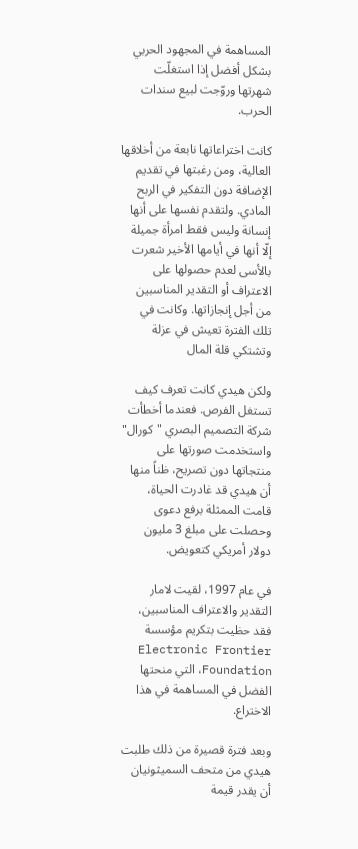المساهمة في المجهود الحربي بشكل أفضل إذا استغلّت شهرتها وروّجت لبيع سندات الحرب.

كانت اختراعاتها نابعة من أخلاقها العالية، ومن رغبتها في تقديم الإضافة دون التفكير في الربح المادي. ولتقدم نفسها على أنها إنسانة وليس فقط امرأة جميلة إلّا أنها في أيامها الأخير شعرت بالأسى لعدم حصولها على الاعتراف أو التقدير المناسبين من أجل إنجازاتها. وكانت في تلك الفترة تعيش في عزلة وتشتكي قلة المال

ولكن هيدي كانت تعرف كيف تستغل الفرص. فعندما أخطأت شركة التصميم البصري "كورال" واستخدمت صورتها على منتجاتها دون تصريح، ظناً منها أن هيدي قد غادرت الحياة، قامت الممثلة برفع دعوى وحصلت على مبلغ 3 مليون دولار أمريكي كتعويض.

في عام 1997، لقيت لامار التقدير والاعتراف المناسبين، فقد حظيت بتكريم مؤسسة Electronic Frontier Foundation، التي منحتها الفضل في المساهمة في هذا الاختراع.

وبعد فترة قصيرة من ذلك طلبت هيدي من متحف السميثونيان أن يقدر قيمة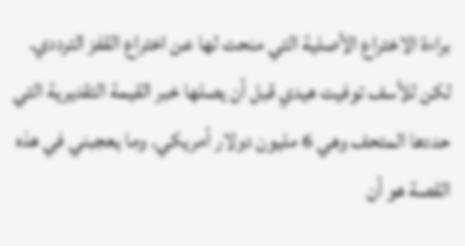براءة الاختراع الأصلية التي منحت لها عن اختراع القفز الترددي. لكن للأسف توفيت هيدي قبل أن يصلها خبر القيمة التقديرية التي حددها المتحف وهي 6 مليون دولار أمريكي. وما يعجبني في هذه القصة هو أن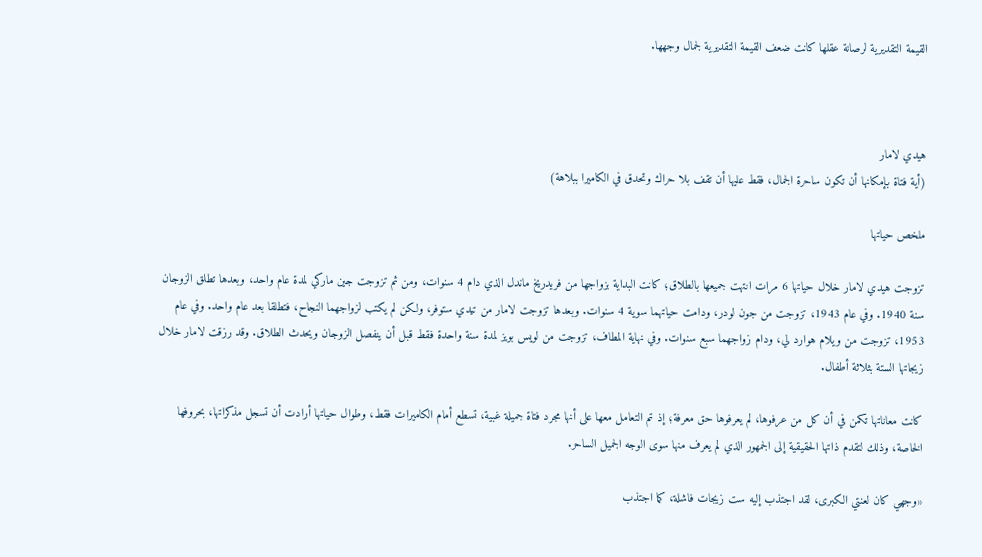القيمة التقديرية لرصانة عقلها كانت ضعف القيمة التقديرية لجمال وجهها.



هيدي لامار
(أية فتاة بإمكانها أن تكون ساحرة الجمال، فقط عليها أن تقف بلا حراك وتحدق في الكاميرا ببلاهة)

ملخص حياتها

تزوجت هيدي لامار خلال حياتها 6 مرات انتهت جميعها بالطلاق؛ كانت البداية بزواجها من فريدريخ ماندل الذي دام 4 سنوات، ومن ثم تزوجت جين ماركي لمدة عام واحد، وبعدها تطلق الزوجان سنة 1940. وفي عام 1943، تزوجت من جون لودر، ودامت حياتهما سوية 4 سنوات. وبعدها تزوجت لامار من تيدي ستوفر، ولكن لم يكتب لزواجهما النجاح، فتطلقا بعد عام واحد. وفي عام 1953، تزوجت من ويلام هوارد لي، ودام زواجهما سبع سنوات. وفي نهاية المطاف، تزوجت من لويس بويز لمدة سنة واحدة فقط قبل أن ينفصل الزوجان ويحدث الطلاق. وقد رزقت لامار خلال زيجاتها الستة بثلاثة أطفال.

كانت معاناتها تكمن في أن كل من عرفوها، لم يعرفوها حق معرفة؛ إذ تم التعامل معها على أنها مجرد فتاة جميلة غبية، تسطع أمام الكاميرات فقط، وطوال حياتها أرادت أن تسجل مذكراتها، بحروفها الخاصة، وذلك لتقدم ذاتها الحقيقية إلى الجمهور الذي لم يعرف منها سوى الوجه الجميل الساحر.

«وجهي كان لعنتي الكبرى، لقد اجتذب إليه ست زيجات فاشلة، كما اجتذب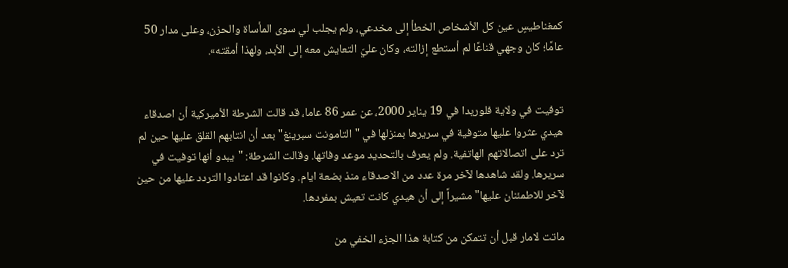كمغناطيسٍ عين كل الأشخاص الخطأ إلى مخدعي، ولم يجلب لي سوى المأساة والحزن، وعلى مدار 50 عامًا؛ كان وجهي قناعًا لم أستطع إزالته، وكان عليّ التعايش معه إلى الأبد، ولهذا أمقته».


توفيت في ولاية فلوريدا في 19 يناير 2000، عن عمر 86 عاما، قد قالت الشرطة الأميركية أن اصدقاء هيدي عثروا عليها متوفية في سريرها بمنزلها في "التامونت سبرينغ" بعد أن انتابهم القلق عليها حين لم ترد على اتصالاتهم الهاتفية. ولم يعرف بالتحديد موعد وفاتها. وقالت الشرطة: "يبدو أنها توفيت في سريرها. ولقد شاهدها لآخر مرة عدد من الاصدقاء منذ بضعة ايام. وكانوا قد اعتادوا التردد عليها من حين لآخر للاطمئنان عليها" مشيراً إلى أن هيدي كانت تعيش بمفردها.

ماتت لامار قبل أن تتمكن من كتابة هذا الجزء الخفي من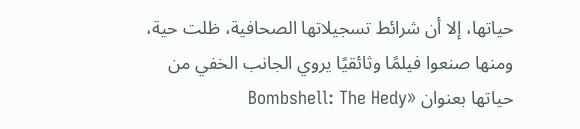حياتها، إلا أن شرائط تسجيلاتها الصحافية، ظلت حية، ومنها صنعوا فيلمًا وثائقيًا يروي الجانب الخفي من حياتها بعنوان «Bombshell: The Hedy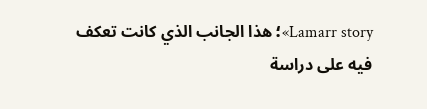Lamarr story»؛ هذا الجانب الذي كانت تعكف فيه على دراسة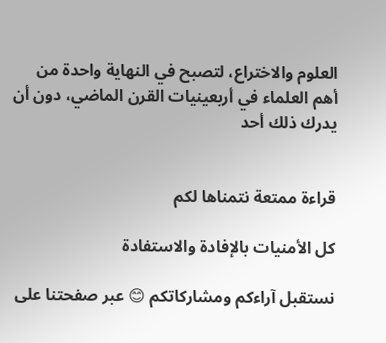العلوم والاختراع، لتصبح في النهاية واحدة من أهم العلماء في أربعينيات القرن الماضي، دون أن يدرك ذلك أحد


قراءة ممتعة نتمناها لكم

كل الأمنيات بالإفادة والاستفادة

نستقبل آراءكم ومشاركاتكم 😊 عبر صفحتنا على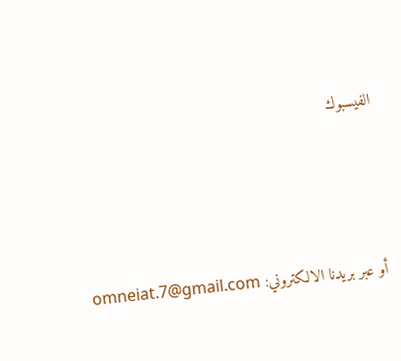الفيسبوك




أو عبر بريدنا الالكتروني: omneiat.7@gmail.com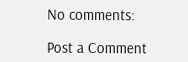No comments:

Post a Comment